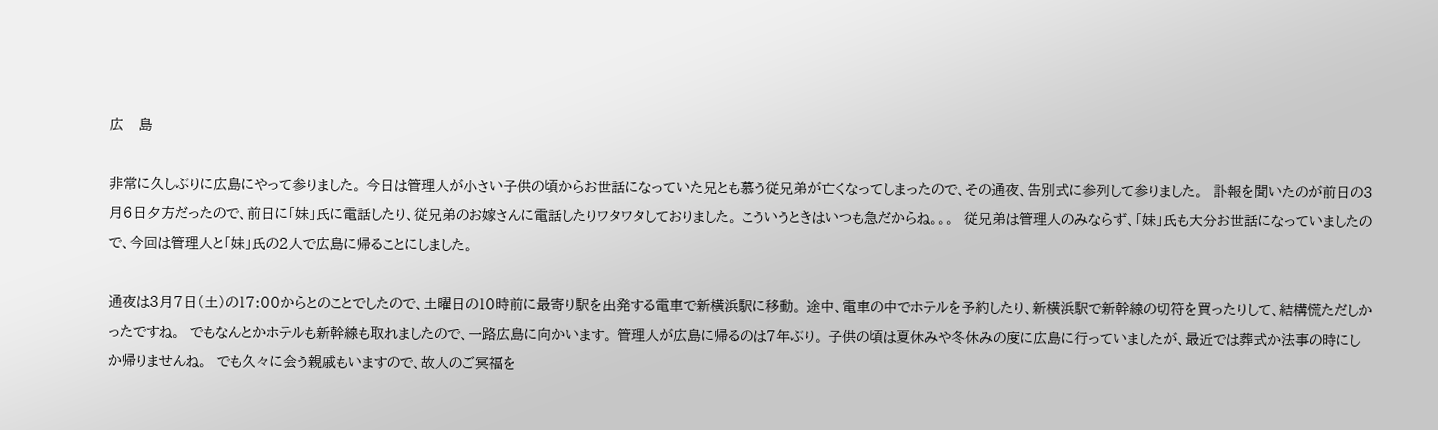広   島

非常に久しぶりに広島にやって参りました。 今日は管理人が小さい子供の頃からお世話になっていた兄とも慕う従兄弟が亡くなってしまったので、その通夜、告別式に参列して参りました。  訃報を聞いたのが前日の3月6日夕方だったので、前日に「妹」氏に電話したり、従兄弟のお嫁さんに電話したりワタワタしておりました。 こういうときはいつも急だからね。。。  従兄弟は管理人のみならず、「妹」氏も大分お世話になっていましたので、今回は管理人と「妹」氏の2人で広島に帰ることにしました。

通夜は3月7日(土)の17:00からとのことでしたので、土曜日の10時前に最寄り駅を出発する電車で新横浜駅に移動。 途中、電車の中でホテルを予約したり、新横浜駅で新幹線の切符を買ったりして、結構慌ただしかったですね。  でもなんとかホテルも新幹線も取れましたので、一路広島に向かいます。 管理人が広島に帰るのは7年ぶり。 子供の頃は夏休みや冬休みの度に広島に行っていましたが、最近では葬式か法事の時にしか帰りませんね。  でも久々に会う親戚もいますので、故人のご冥福を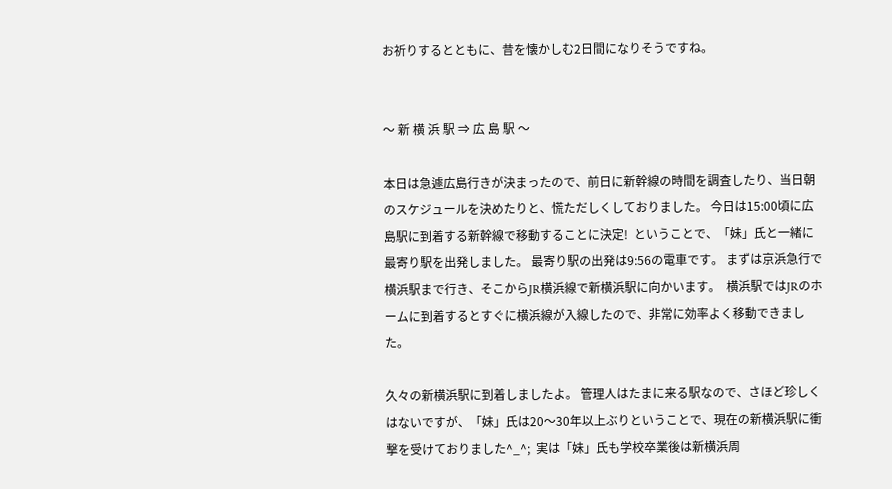お祈りするとともに、昔を懐かしむ2日間になりそうですね。


〜 新 横 浜 駅 ⇒ 広 島 駅 〜

本日は急遽広島行きが決まったので、前日に新幹線の時間を調査したり、当日朝のスケジュールを決めたりと、慌ただしくしておりました。 今日は15:00頃に広島駅に到着する新幹線で移動することに決定!  ということで、「妹」氏と一緒に最寄り駅を出発しました。 最寄り駅の出発は9:56の電車です。 まずは京浜急行で横浜駅まで行き、そこからJR横浜線で新横浜駅に向かいます。  横浜駅ではJRのホームに到着するとすぐに横浜線が入線したので、非常に効率よく移動できました。

久々の新横浜駅に到着しましたよ。 管理人はたまに来る駅なので、さほど珍しくはないですが、「妹」氏は20〜30年以上ぶりということで、現在の新横浜駅に衝撃を受けておりました^_^;  実は「妹」氏も学校卒業後は新横浜周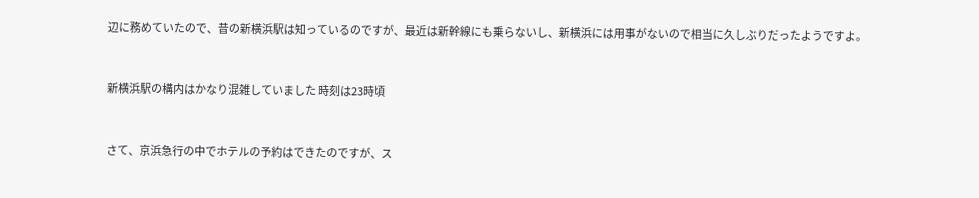辺に務めていたので、昔の新横浜駅は知っているのですが、最近は新幹線にも乗らないし、新横浜には用事がないので相当に久しぶりだったようですよ。


新横浜駅の構内はかなり混雑していました 時刻は23時頃


さて、京浜急行の中でホテルの予約はできたのですが、ス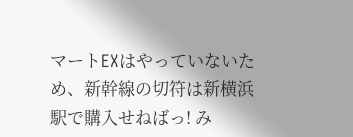マートEXはやっていないため、新幹線の切符は新横浜駅で購入せねばっ! み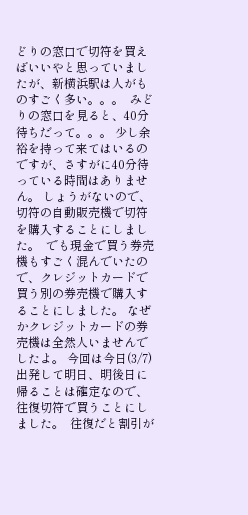どりの窓口で切符を買えばいいやと思っていましたが、新横浜駅は人がものすごく多い。。。  みどりの窓口を見ると、40分待ちだって。。。 少し余裕を持って来てはいるのですが、さすがに40分待っている時間はありません。 しょうがないので、切符の自動販売機で切符を購入することにしました。  でも現金で買う券売機もすごく混んでいたので、クレジットカードで買う別の券売機で購入することにしました。 なぜかクレジットカードの券売機は全然人いませんでしたよ。 今回は今日(3/7)出発して明日、明後日に帰ることは確定なので、往復切符で買うことにしました。  往復だと割引が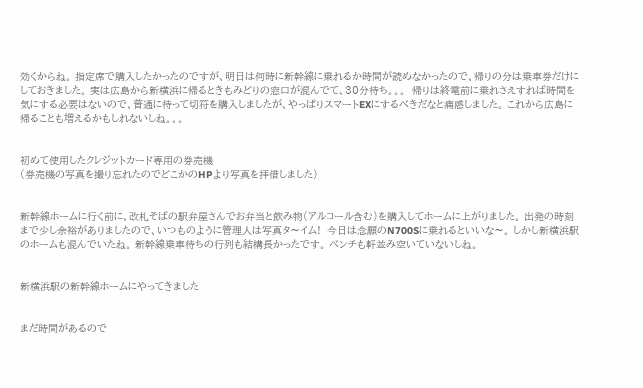効くからね。 指定席で購入したかったのですが、明日は何時に新幹線に乗れるか時間が読めなかったので、帰りの分は乗車券だけにしておきました。 実は広島から新横浜に帰るときもみどりの窓口が混んでて、30分待ち。。。  帰りは終電前に乗れさえすれば時間を気にする必要はないので、普通に待って切符を購入しましたが、やっぱりスマートEXにするべきだなと痛感しました。 これから広島に帰ることも増えるかもしれないしね。。。


初めて使用したクレジットカード専用の券売機
(券売機の写真を撮り忘れたのでどこかのHPより写真を拝借しました)


新幹線ホームに行く前に、改札そばの駅弁屋さんでお弁当と飲み物(アルコール含む)を購入してホームに上がりました。 出発の時刻まで少し余裕がありましたので、いつものように管理人は写真タ〜イム!  今日は念願のN700Sに乗れるといいな〜。 しかし新横浜駅のホームも混んでいたね。 新幹線乗車待ちの行列も結構長かったです。 ベンチも軒並み空いていないしね。


新横浜駅の新幹線ホームにやってきました


まだ時間があるので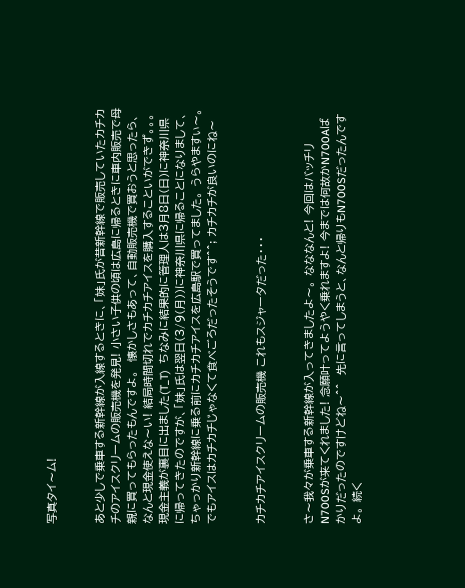写真タイ〜ム!


あと少しで乗車する新幹線が入線するときに、「妹」氏が昔新幹線で販売していたカチカチのアイスクリームの販売機を発見! 小さい子供の頃は広島に帰るときに車内販売で母親に買ってもらったもんですよ。  懐かしさもあって、自動販売機で買おうと思ったら、なんと現金使えな〜い! 結局時間切れでカチカチアイスを購入することいができず。。。 現金主義が裏目に出ました(T_T)  ちなみに結果的に管理人は3月8日(日)に神奈川県に帰ってきたのですが、「妹」氏は翌日(3/9(月))に神奈川県に帰ることになりまして、ちゃっかり新幹線に乗る前にカチカチアイスを広島駅で買ってました。 うらやますぃ〜。  でもアイスはカチカチじゃなくて食べごろだったそうです^^; カチカチが良いのにね〜


カチカチアイスクリームの販売機 これもスジャータだった・・・


さ〜我々が乗車する新幹線が入ってきましたよ〜。 なななんと! 今回はバッチリN700Sが来てくれました! 念願叶ってようやく乗れますよ! 今までは何故かN700Aばかりだったのですけどね〜^^  先に言ってしまうと、なんと帰りもN700Sだったんですよ。 続く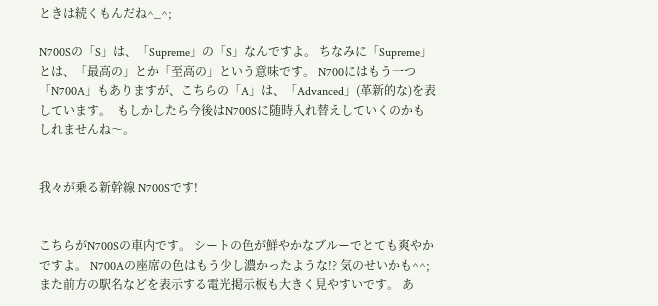ときは続くもんだね^_^;

N700Sの「S」は、「Supreme」の「S」なんですよ。 ちなみに「Supreme」とは、「最高の」とか「至高の」という意味です。 N700にはもう一つ「N700A」もありますが、こちらの「A」は、「Advanced」(革新的な)を表しています。  もしかしたら今後はN700Sに随時入れ替えしていくのかもしれませんね〜。


我々が乗る新幹線 N700Sです!


こちらがN700Sの車内です。 シートの色が鮮やかなブルーでとても爽やかですよ。 N700Aの座席の色はもう少し濃かったような!? 気のせいかも^^;  また前方の駅名などを表示する電光掲示板も大きく見やすいです。 あ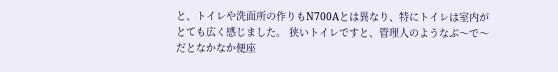と、トイレや洗面所の作りもN700Aとは異なり、特にトイレは室内がとても広く感じました。 狭いトイレですと、管理人のようなぶ〜で〜だとなかなか便座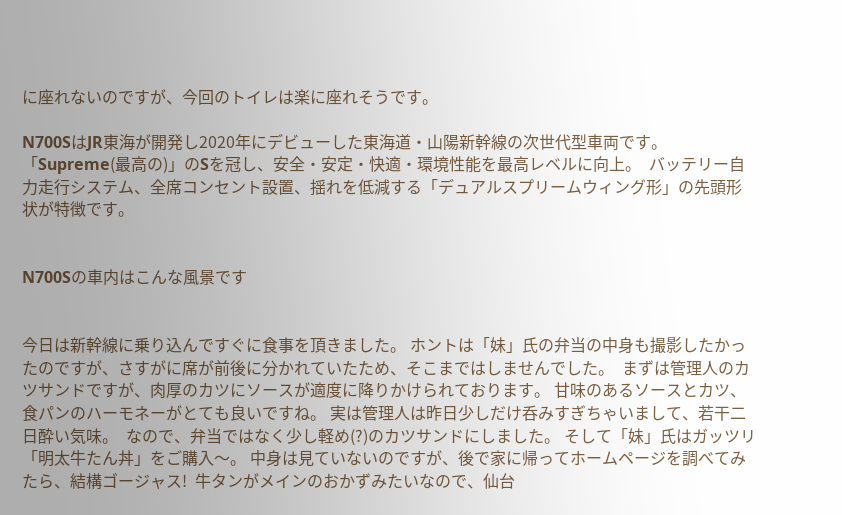に座れないのですが、今回のトイレは楽に座れそうです。

N700SはJR東海が開発し2020年にデビューした東海道・山陽新幹線の次世代型車両です。 「Supreme(最高の)」のSを冠し、安全・安定・快適・環境性能を最高レベルに向上。  バッテリー自力走行システム、全席コンセント設置、揺れを低減する「デュアルスプリームウィング形」の先頭形状が特徴です。


N700Sの車内はこんな風景です


今日は新幹線に乗り込んですぐに食事を頂きました。 ホントは「妹」氏の弁当の中身も撮影したかったのですが、さすがに席が前後に分かれていたため、そこまではしませんでした。  まずは管理人のカツサンドですが、肉厚のカツにソースが適度に降りかけられております。 甘味のあるソースとカツ、食パンのハーモネーがとても良いですね。 実は管理人は昨日少しだけ呑みすぎちゃいまして、若干二日酔い気味。  なので、弁当ではなく少し軽め(?)のカツサンドにしました。 そして「妹」氏はガッツリ「明太牛たん丼」をご購入〜。 中身は見ていないのですが、後で家に帰ってホームページを調べてみたら、結構ゴージャス!  牛タンがメインのおかずみたいなので、仙台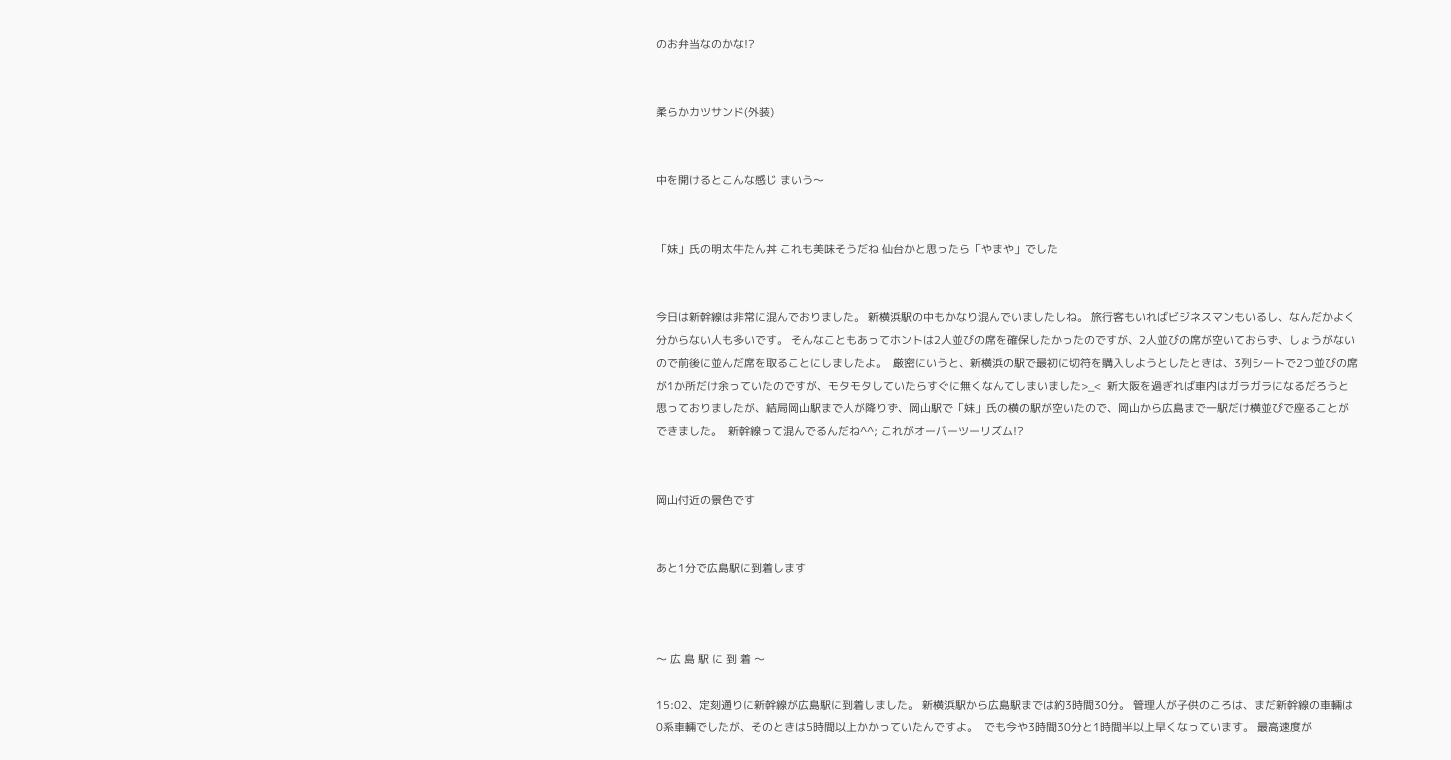のお弁当なのかな!?


柔らかカツサンド(外装)


中を開けるとこんな感じ まいう〜


「妹」氏の明太牛たん丼 これも美味そうだね 仙台かと思ったら「やまや」でした


今日は新幹線は非常に混んでおりました。 新横浜駅の中もかなり混んでいましたしね。 旅行客もいればビジネスマンもいるし、なんだかよく分からない人も多いです。 そんなこともあってホントは2人並びの席を確保したかったのですが、2人並びの席が空いておらず、しょうがないので前後に並んだ席を取ることにしましたよ。  厳密にいうと、新横浜の駅で最初に切符を購入しようとしたときは、3列シートで2つ並びの席が1か所だけ余っていたのですが、モタモタしていたらすぐに無くなんてしまいました>_<  新大阪を過ぎれば車内はガラガラになるだろうと思っておりましたが、結局岡山駅まで人が降りず、岡山駅で「妹」氏の横の駅が空いたので、岡山から広島まで一駅だけ横並びで座ることができました。  新幹線って混んでるんだね^^; これがオーバーツーリズム!?


岡山付近の景色です


あと1分で広島駅に到着します



〜 広 島 駅 に 到 着 〜

15:02、定刻通りに新幹線が広島駅に到着しました。 新横浜駅から広島駅までは約3時間30分。 管理人が子供のころは、まだ新幹線の車輛は0系車輛でしたが、そのときは5時間以上かかっていたんですよ。  でも今や3時間30分と1時間半以上早くなっています。 最高速度が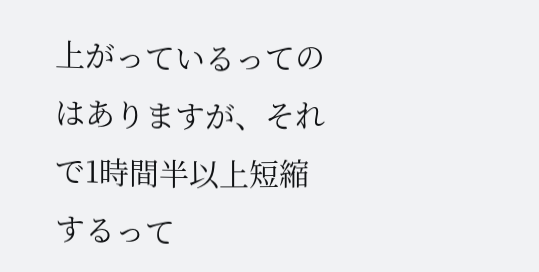上がっているってのはありますが、それで1時間半以上短縮するって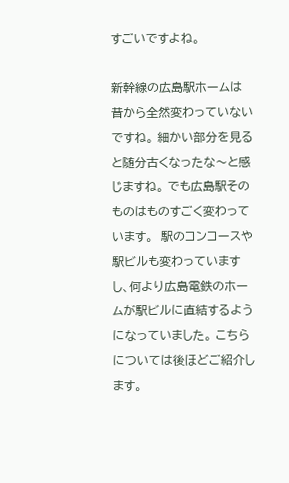すごいですよね。

新幹線の広島駅ホームは昔から全然変わっていないですね。 細かい部分を見ると随分古くなったな〜と感じますね。 でも広島駅そのものはものすごく変わっています。  駅のコンコースや駅ビルも変わっていますし、何より広島電鉄のホームが駅ビルに直結するようになっていました。 こちらについては後ほどご紹介します。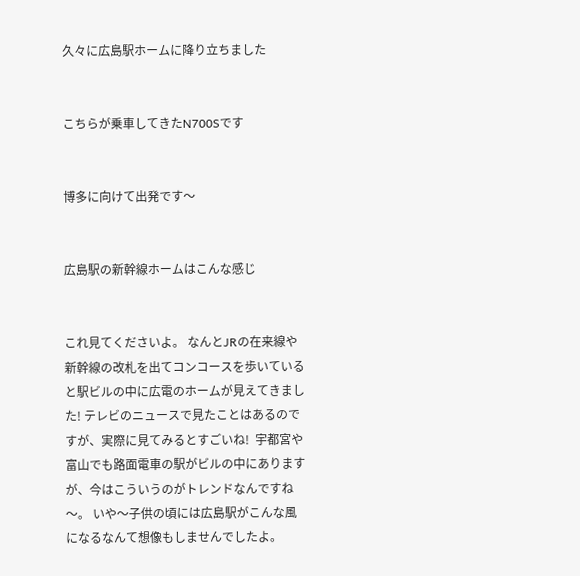久々に広島駅ホームに降り立ちました


こちらが乗車してきたN700Sです


博多に向けて出発です〜


広島駅の新幹線ホームはこんな感じ


これ見てくださいよ。 なんとJRの在来線や新幹線の改札を出てコンコースを歩いていると駅ビルの中に広電のホームが見えてきました! テレビのニュースで見たことはあるのですが、実際に見てみるとすごいね!  宇都宮や富山でも路面電車の駅がビルの中にありますが、今はこういうのがトレンドなんですね〜。 いや〜子供の頃には広島駅がこんな風になるなんて想像もしませんでしたよ。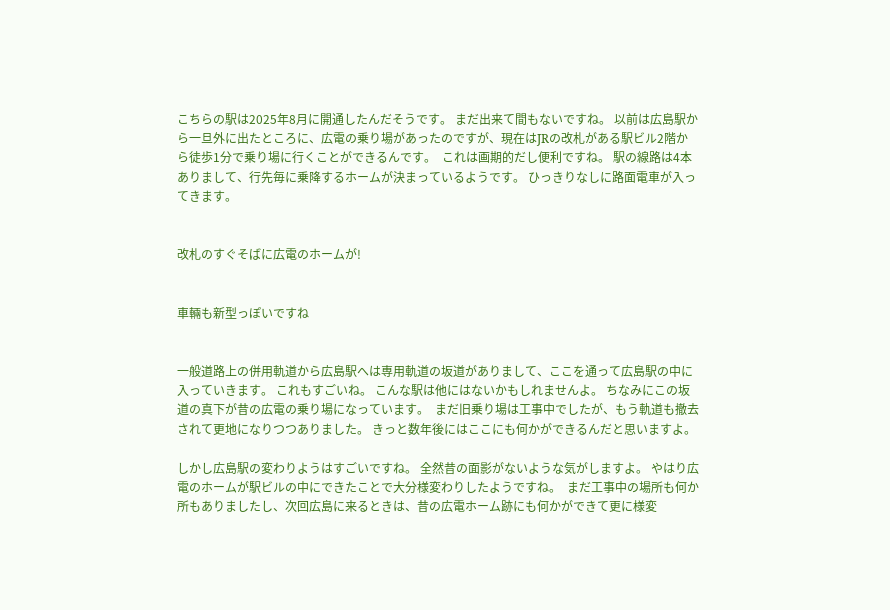こちらの駅は2025年8月に開通したんだそうです。 まだ出来て間もないですね。 以前は広島駅から一旦外に出たところに、広電の乗り場があったのですが、現在はJRの改札がある駅ビル2階から徒歩1分で乗り場に行くことができるんです。  これは画期的だし便利ですね。 駅の線路は4本ありまして、行先毎に乗降するホームが決まっているようです。 ひっきりなしに路面電車が入ってきます。


改札のすぐそばに広電のホームが!


車輛も新型っぽいですね


一般道路上の併用軌道から広島駅へは専用軌道の坂道がありまして、ここを通って広島駅の中に入っていきます。 これもすごいね。 こんな駅は他にはないかもしれませんよ。 ちなみにこの坂道の真下が昔の広電の乗り場になっています。  まだ旧乗り場は工事中でしたが、もう軌道も撤去されて更地になりつつありました。 きっと数年後にはここにも何かができるんだと思いますよ。

しかし広島駅の変わりようはすごいですね。 全然昔の面影がないような気がしますよ。 やはり広電のホームが駅ビルの中にできたことで大分様変わりしたようですね。  まだ工事中の場所も何か所もありましたし、次回広島に来るときは、昔の広電ホーム跡にも何かができて更に様変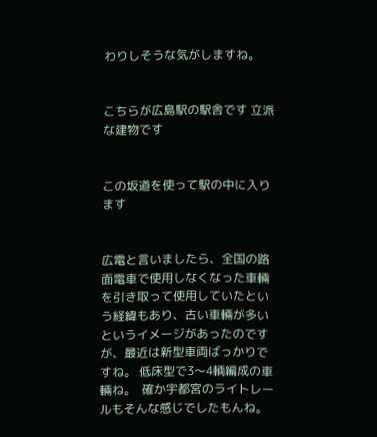わりしそうな気がしますね。


こちらが広島駅の駅舎です 立派な建物です


この坂道を使って駅の中に入ります


広電と言いましたら、全国の路面電車で使用しなくなった車輛を引き取って使用していたという経緯もあり、古い車輛が多いというイメージがあったのですが、最近は新型車両ばっかりですね。 低床型で3〜4輌編成の車輛ね。  確か宇都宮のライトレールもそんな感じでしたもんね。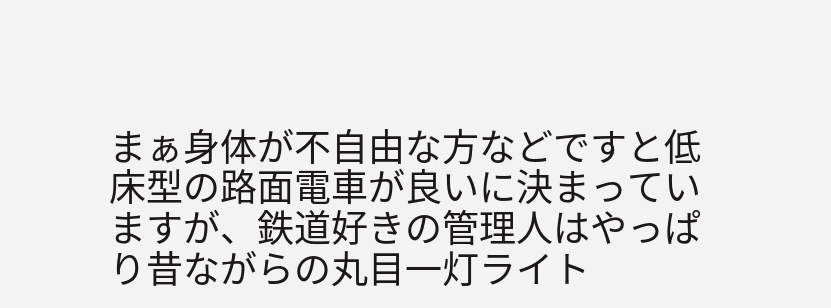まぁ身体が不自由な方などですと低床型の路面電車が良いに決まっていますが、鉄道好きの管理人はやっぱり昔ながらの丸目一灯ライト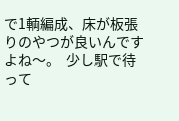で1輌編成、床が板張りのやつが良いんですよね〜。  少し駅で待って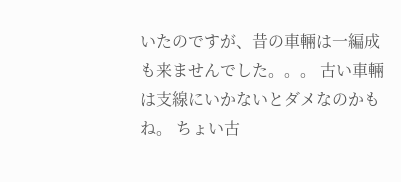いたのですが、昔の車輛は一編成も来ませんでした。。。 古い車輛は支線にいかないとダメなのかもね。 ちょい古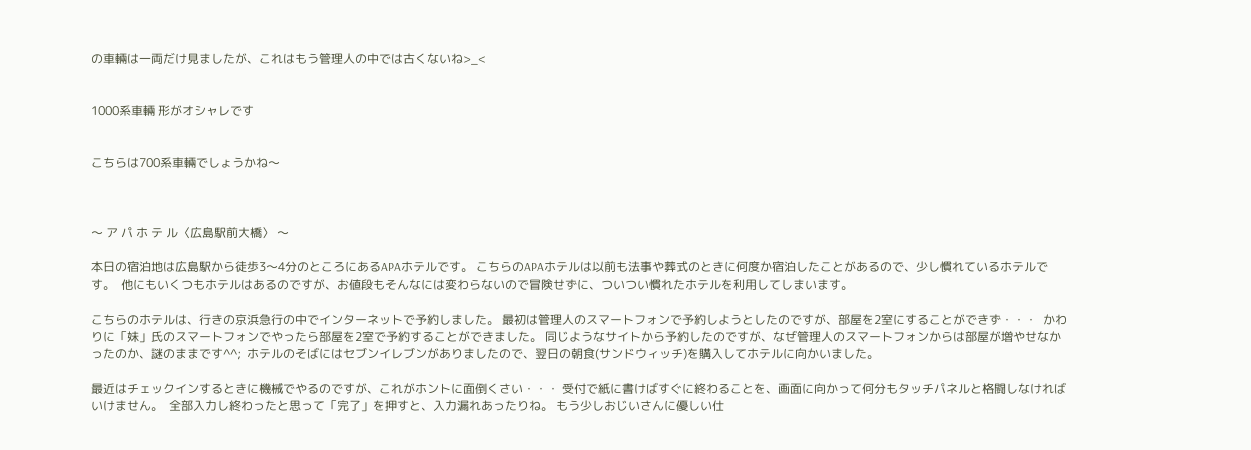の車輛は一両だけ見ましたが、これはもう管理人の中では古くないね>_<


1000系車輛 形がオシャレです


こちらは700系車輛でしょうかね〜



〜 ア パ ホ テ ル〈広島駅前大橋〉 〜

本日の宿泊地は広島駅から徒歩3〜4分のところにあるAPAホテルです。 こちらのAPAホテルは以前も法事や葬式のときに何度か宿泊したことがあるので、少し慣れているホテルです。  他にもいくつもホテルはあるのですが、お値段もそんなには変わらないので冒険せずに、ついつい慣れたホテルを利用してしまいます。

こちらのホテルは、行きの京浜急行の中でインターネットで予約しました。 最初は管理人のスマートフォンで予約しようとしたのですが、部屋を2室にすることができず・・・  かわりに「妹」氏のスマートフォンでやったら部屋を2室で予約することができました。 同じようなサイトから予約したのですが、なぜ管理人のスマートフォンからは部屋が増やせなかったのか、謎のままです^^;  ホテルのそばにはセブンイレブンがありましたので、翌日の朝食(サンドウィッチ)を購入してホテルに向かいました。

最近はチェックインするときに機械でやるのですが、これがホントに面倒くさい・・・ 受付で紙に書けばすぐに終わることを、画面に向かって何分もタッチパネルと格闘しなければいけません。  全部入力し終わったと思って「完了」を押すと、入力漏れあったりね。 もう少しおじいさんに優しい仕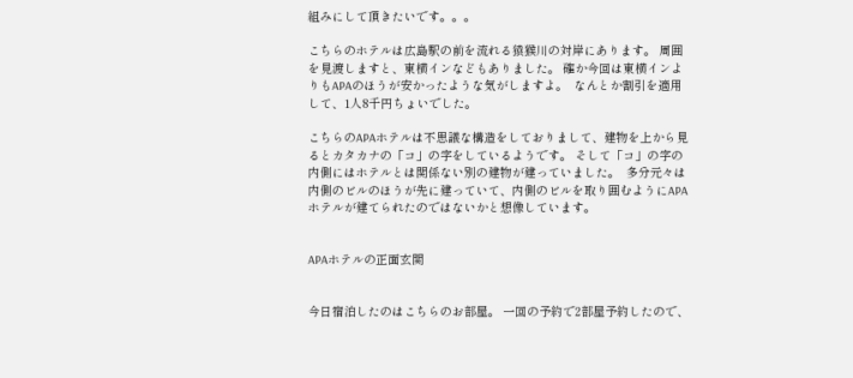組みにして頂きたいです。。。

こちらのホテルは広島駅の前を流れる猿猴川の対岸にあります。 周囲を見渡しますと、東横インなどもありました。 確か今回は東横インよりもAPAのほうが安かったような気がしますよ。  なんとか割引を適用して、1人8千円ちょいでした。

こちらのAPAホテルは不思議な構造をしておりまして、建物を上から見るとカタカナの「コ」の字をしているようです。 そして「コ」の字の内側にはホテルとは関係ない別の建物が建っていました。  多分元々は内側のビルのほうが先に建っていて、内側のビルを取り囲むようにAPAホテルが建てられたのではないかと想像しています。


APAホテルの正面玄関


今日宿泊したのはこちらのお部屋。 一回の予約で2部屋予約したので、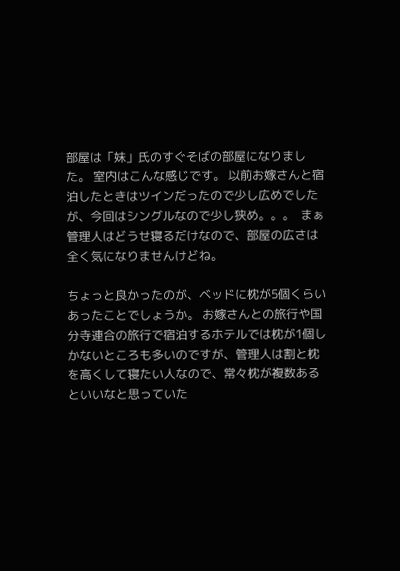部屋は「妹」氏のすぐそばの部屋になりました。 室内はこんな感じです。 以前お嫁さんと宿泊したときはツインだったので少し広めでしたが、今回はシングルなので少し狭め。。。  まぁ管理人はどうせ寝るだけなので、部屋の広さは全く気になりませんけどね。

ちょっと良かったのが、ベッドに枕が5個くらいあったことでしょうか。 お嫁さんとの旅行や国分寺連合の旅行で宿泊するホテルでは枕が1個しかないところも多いのですが、管理人は割と枕を高くして寝たい人なので、常々枕が複数あるといいなと思っていた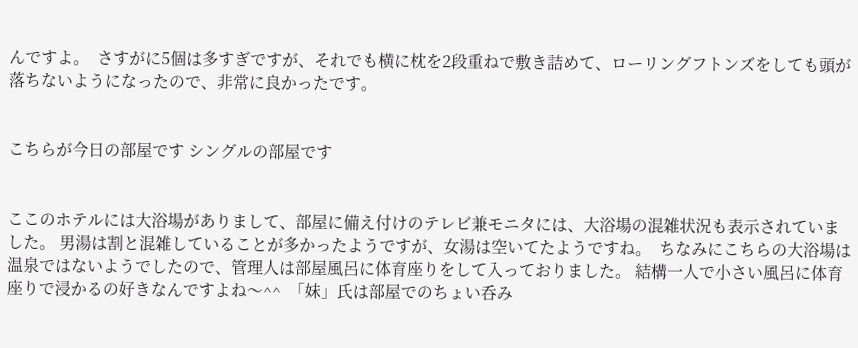んですよ。  さすがに5個は多すぎですが、それでも横に枕を2段重ねで敷き詰めて、ローリングフトンズをしても頭が落ちないようになったので、非常に良かったです。


こちらが今日の部屋です シングルの部屋です


ここのホテルには大浴場がありまして、部屋に備え付けのテレビ兼モニタには、大浴場の混雑状況も表示されていました。 男湯は割と混雑していることが多かったようですが、女湯は空いてたようですね。  ちなみにこちらの大浴場は温泉ではないようでしたので、管理人は部屋風呂に体育座りをして入っておりました。 結構一人で小さい風呂に体育座りで浸かるの好きなんですよね〜^^  「妹」氏は部屋でのちょい呑み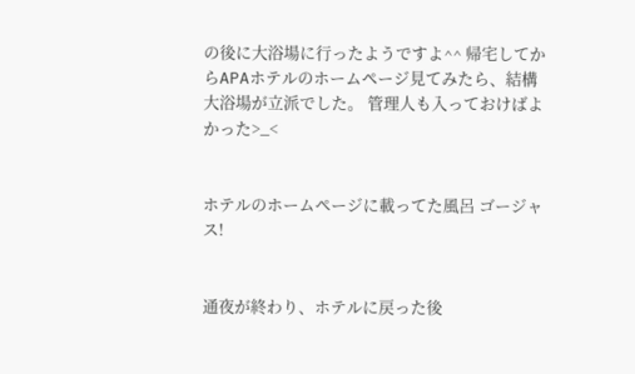の後に大浴場に行ったようですよ^^ 帰宅してからAPAホテルのホームページ見てみたら、結構大浴場が立派でした。 管理人も入っておけばよかった>_<


ホテルのホームページに載ってた風呂 ゴージャス!


通夜が終わり、ホテルに戻った後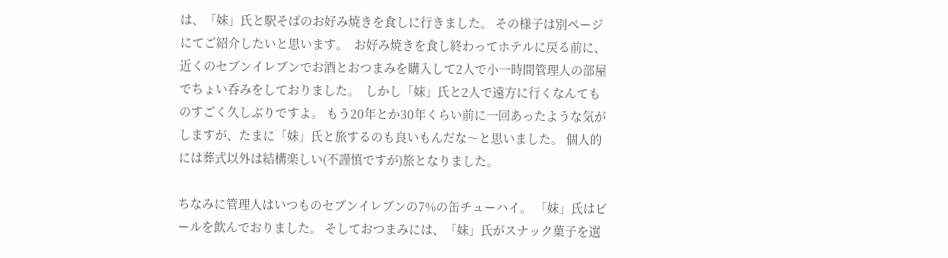は、「妹」氏と駅そばのお好み焼きを食しに行きました。 その様子は別ページにてご紹介したいと思います。  お好み焼きを食し終わってホテルに戻る前に、近くのセブンイレブンでお酒とおつまみを購入して2人で小一時間管理人の部屋でちょい呑みをしておりました。  しかし「妹」氏と2人で遠方に行くなんてものすごく久しぶりですよ。 もう20年とか30年くらい前に一回あったような気がしますが、たまに「妹」氏と旅するのも良いもんだな〜と思いました。 個人的には葬式以外は結構楽しい(不謹慎ですが)旅となりました。

ちなみに管理人はいつものセブンイレブンの7%の缶チューハイ。 「妹」氏はビールを飲んでおりました。 そしておつまみには、「妹」氏がスナック菓子を選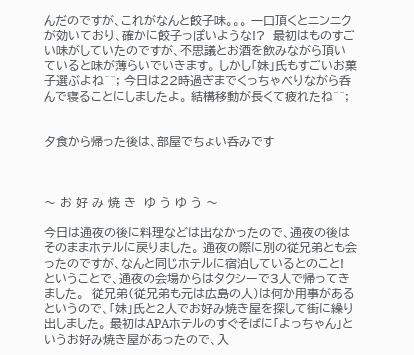んだのですが、これがなんと餃子味。。。 一口頂くとニンニクが効いており、確かに餃子っぽいような!?  最初はものすごい味がしていたのですが、不思議とお酒を飲みながら頂いていると味が薄らいでいきます。 しかし「妹」氏もすごいお菓子選ぶよね^^; 今日は22時過ぎまでくっちゃべりながら呑んで寝ることにしましたよ。 結構移動が長くて疲れたね^^;


夕食から帰った後は、部屋でちょい呑みです



〜 お 好 み 焼 き  ゆ う ゆ う 〜

今日は通夜の後に料理などは出なかったので、通夜の後はそのままホテルに戻りました。 通夜の際に別の従兄弟とも会ったのですが、なんと同じホテルに宿泊しているとのこと! ということで、通夜の会場からはタクシーで3人で帰ってきました。  従兄弟(従兄弟も元は広島の人)は何か用事があるというので、「妹」氏と2人でお好み焼き屋を探して街に繰り出しました。 最初はAPAホテルのすぐそばに「よっちゃん」というお好み焼き屋があったので、入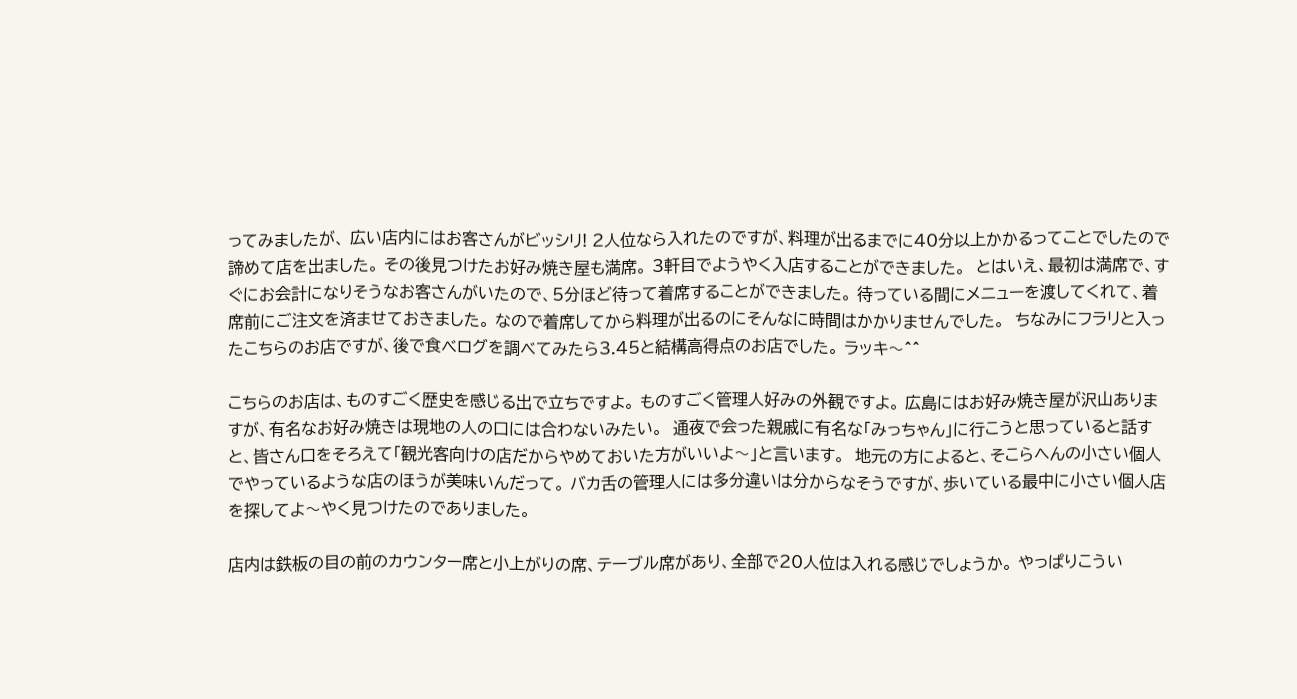ってみましたが、 広い店内にはお客さんがビッシリ! 2人位なら入れたのですが、料理が出るまでに40分以上かかるってことでしたので諦めて店を出ました。 その後見つけたお好み焼き屋も満席。 3軒目でようやく入店することができました。  とはいえ、最初は満席で、すぐにお会計になりそうなお客さんがいたので、5分ほど待って着席することができました。 待っている間にメニューを渡してくれて、着席前にご注文を済ませておきました。 なので着席してから料理が出るのにそんなに時間はかかりませんでした。  ちなみにフラリと入ったこちらのお店ですが、後で食べログを調べてみたら3.45と結構高得点のお店でした。 ラッキ〜^^

こちらのお店は、ものすごく歴史を感じる出で立ちですよ。 ものすごく管理人好みの外観ですよ。 広島にはお好み焼き屋が沢山ありますが、有名なお好み焼きは現地の人の口には合わないみたい。  通夜で会った親戚に有名な「みっちゃん」に行こうと思っていると話すと、皆さん口をそろえて「観光客向けの店だからやめておいた方がいいよ〜」と言います。  地元の方によると、そこらへんの小さい個人でやっているような店のほうが美味いんだって。 バカ舌の管理人には多分違いは分からなそうですが、歩いている最中に小さい個人店を探してよ〜やく見つけたのでありました。

店内は鉄板の目の前のカウンター席と小上がりの席、テーブル席があり、全部で20人位は入れる感じでしょうか。 やっぱりこうい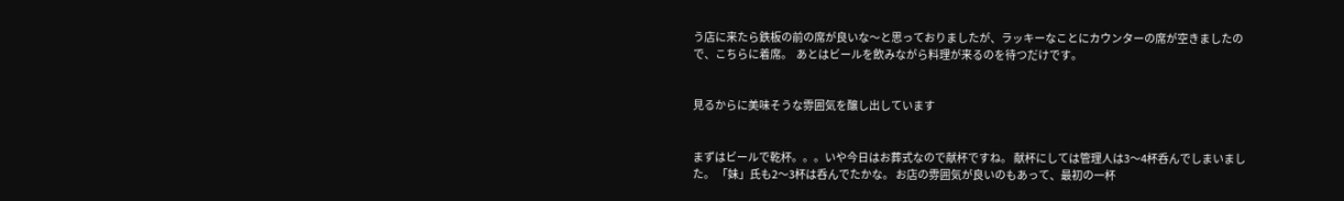う店に来たら鉄板の前の席が良いな〜と思っておりましたが、ラッキーなことにカウンターの席が空きましたので、こちらに着席。  あとはビールを飲みながら料理が来るのを待つだけです。


見るからに美味そうな雰囲気を醸し出しています


まずはビールで乾杯。。。いや今日はお葬式なので献杯ですね。 献杯にしては管理人は3〜4杯呑んでしまいました。 「妹」氏も2〜3杯は呑んでたかな。 お店の雰囲気が良いのもあって、最初の一杯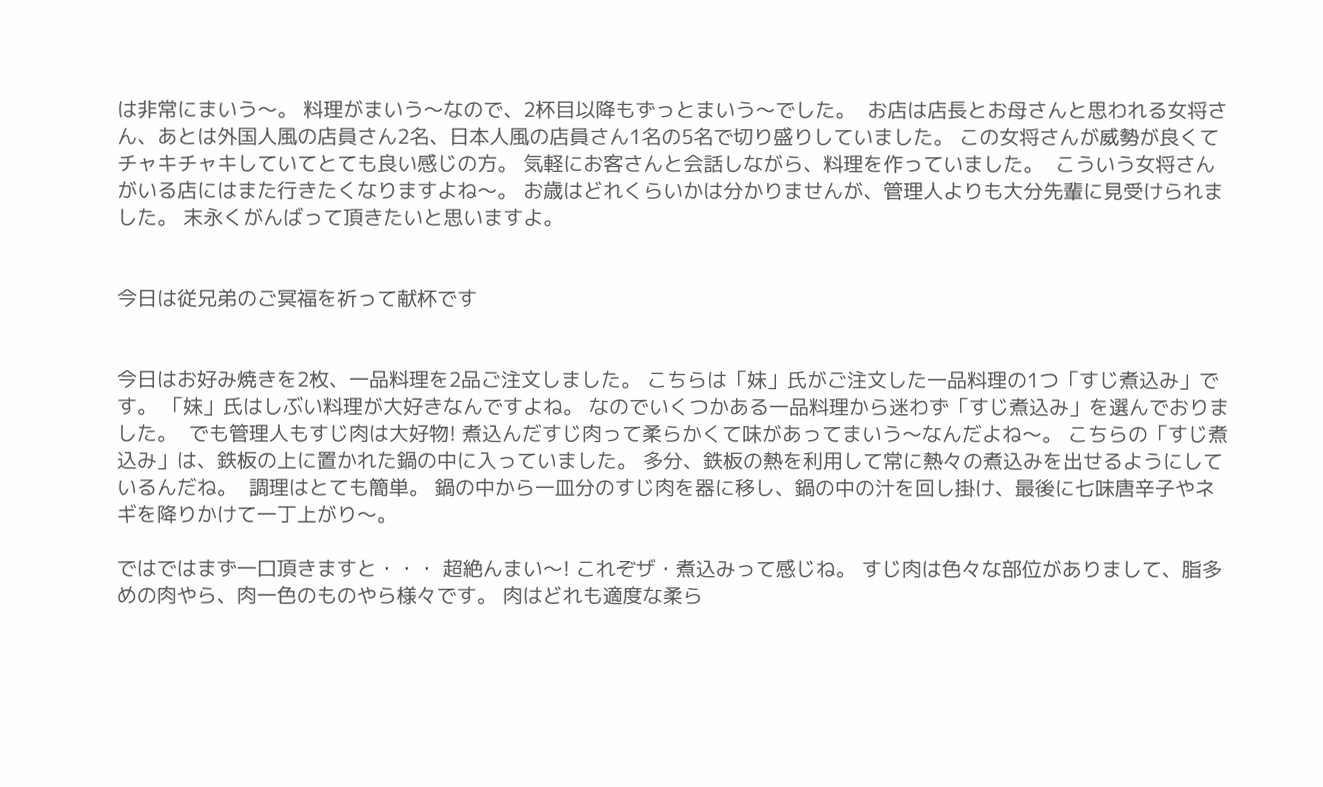は非常にまいう〜。 料理がまいう〜なので、2杯目以降もずっとまいう〜でした。  お店は店長とお母さんと思われる女将さん、あとは外国人風の店員さん2名、日本人風の店員さん1名の5名で切り盛りしていました。 この女将さんが威勢が良くてチャキチャキしていてとても良い感じの方。 気軽にお客さんと会話しながら、料理を作っていました。  こういう女将さんがいる店にはまた行きたくなりますよね〜。 お歳はどれくらいかは分かりませんが、管理人よりも大分先輩に見受けられました。 末永くがんばって頂きたいと思いますよ。


今日は従兄弟のご冥福を祈って献杯です


今日はお好み焼きを2枚、一品料理を2品ご注文しました。 こちらは「妹」氏がご注文した一品料理の1つ「すじ煮込み」です。 「妹」氏はしぶい料理が大好きなんですよね。 なのでいくつかある一品料理から迷わず「すじ煮込み」を選んでおりました。  でも管理人もすじ肉は大好物! 煮込んだすじ肉って柔らかくて味があってまいう〜なんだよね〜。 こちらの「すじ煮込み」は、鉄板の上に置かれた鍋の中に入っていました。 多分、鉄板の熱を利用して常に熱々の煮込みを出せるようにしているんだね。  調理はとても簡単。 鍋の中から一皿分のすじ肉を器に移し、鍋の中の汁を回し掛け、最後に七味唐辛子やネギを降りかけて一丁上がり〜。

ではではまず一口頂きますと・・・ 超絶んまい〜! これぞザ・煮込みって感じね。 すじ肉は色々な部位がありまして、脂多めの肉やら、肉一色のものやら様々です。 肉はどれも適度な柔ら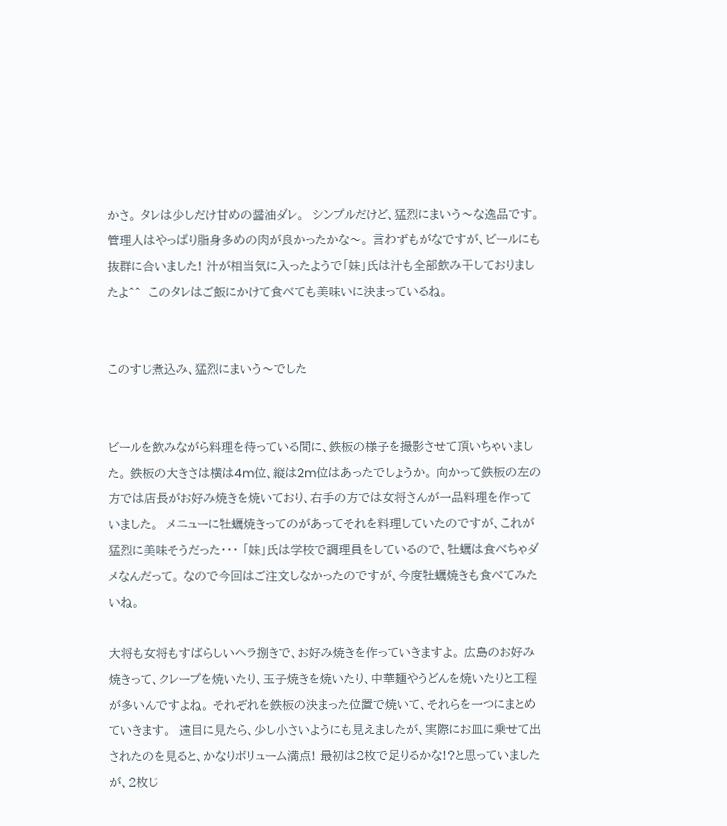かさ。 タレは少しだけ甘めの醤油ダレ。  シンプルだけど、猛烈にまいう〜な逸品です。 管理人はやっぱり脂身多めの肉が良かったかな〜。 言わずもがなですが、ビールにも抜群に合いました! 汁が相当気に入ったようで「妹」氏は汁も全部飲み干しておりましたよ^^  このタレはご飯にかけて食べても美味いに決まっているね。


このすじ煮込み、猛烈にまいう〜でした


ビールを飲みながら料理を待っている間に、鉄板の様子を撮影させて頂いちゃいました。 鉄板の大きさは横は4m位、縦は2m位はあったでしょうか。 向かって鉄板の左の方では店長がお好み焼きを焼いており、右手の方では女将さんが一品料理を作っていました。  メニューに牡蠣焼きってのがあってそれを料理していたのですが、これが猛烈に美味そうだった・・・ 「妹」氏は学校で調理員をしているので、牡蠣は食べちゃダメなんだって。 なので今回はご注文しなかったのですが、今度牡蠣焼きも食べてみたいね。

大将も女将もすばらしいヘラ捌きで、お好み焼きを作っていきますよ。 広島のお好み焼きって、クレープを焼いたり、玉子焼きを焼いたり、中華麺やうどんを焼いたりと工程が多いんですよね。 それぞれを鉄板の決まった位置で焼いて、それらを一つにまとめていきます。  遠目に見たら、少し小さいようにも見えましたが、実際にお皿に乗せて出されたのを見ると、かなりボリューム満点! 最初は2枚で足りるかな!?と思っていましたが、2枚じ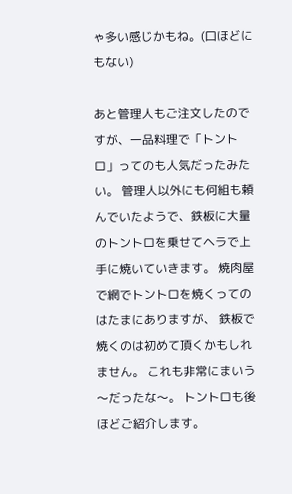ゃ多い感じかもね。(口ほどにもない)

あと管理人もご注文したのですが、一品料理で「トントロ」ってのも人気だったみたい。 管理人以外にも何組も頼んでいたようで、鉄板に大量のトントロを乗せてヘラで上手に焼いていきます。 焼肉屋で網でトントロを焼くってのはたまにありますが、 鉄板で焼くのは初めて頂くかもしれません。 これも非常にまいう〜だったな〜。 トントロも後ほどご紹介します。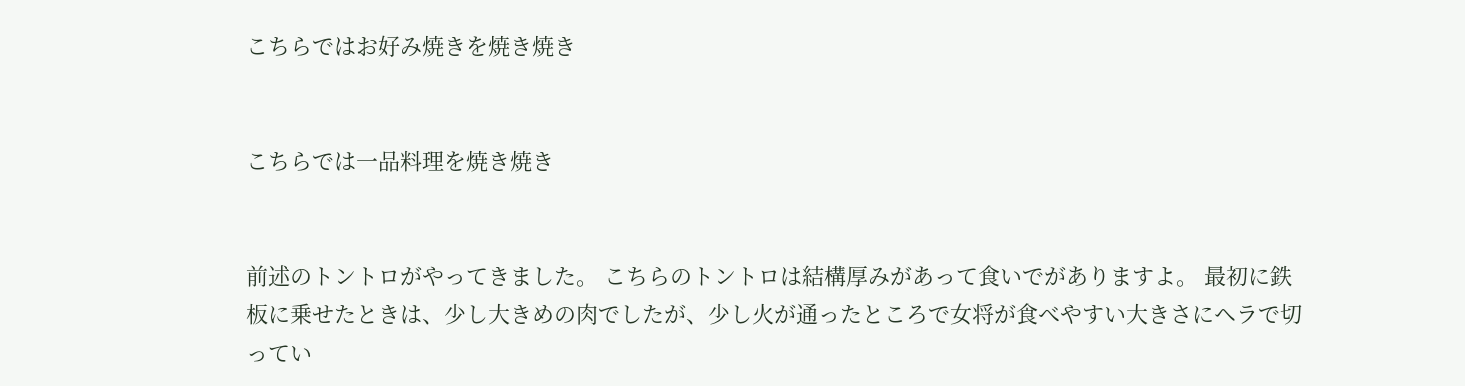こちらではお好み焼きを焼き焼き


こちらでは一品料理を焼き焼き


前述のトントロがやってきました。 こちらのトントロは結構厚みがあって食いでがありますよ。 最初に鉄板に乗せたときは、少し大きめの肉でしたが、少し火が通ったところで女将が食べやすい大きさにヘラで切ってい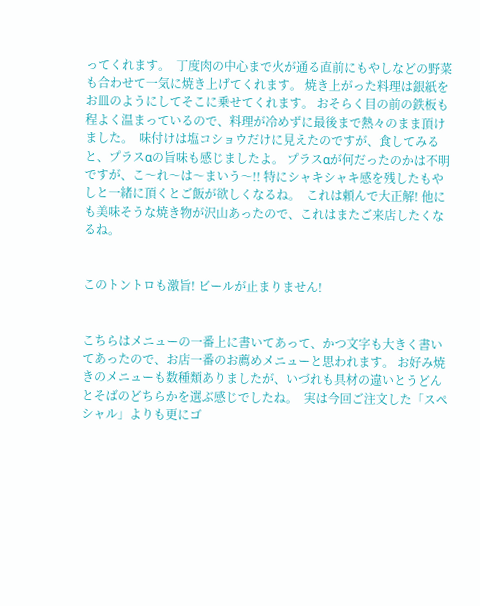ってくれます。  丁度肉の中心まで火が通る直前にもやしなどの野菜も合わせて一気に焼き上げてくれます。 焼き上がった料理は銀紙をお皿のようにしてそこに乗せてくれます。 おそらく目の前の鉄板も程よく温まっているので、料理が冷めずに最後まで熱々のまま頂けました。  味付けは塩コショウだけに見えたのですが、食してみると、プラスαの旨味も感じましたよ。 プラスαが何だったのかは不明ですが、こ〜れ〜は〜まいう〜!! 特にシャキシャキ感を残したもやしと一緒に頂くとご飯が欲しくなるね。  これは頼んで大正解! 他にも美味そうな焼き物が沢山あったので、これはまたご来店したくなるね。


このトントロも激旨! ビールが止まりません!


こちらはメニューの一番上に書いてあって、かつ文字も大きく書いてあったので、お店一番のお薦めメニューと思われます。 お好み焼きのメニューも数種類ありましたが、いづれも具材の違いとうどんとそばのどちらかを選ぶ感じでしたね。  実は今回ご注文した「スペシャル」よりも更にゴ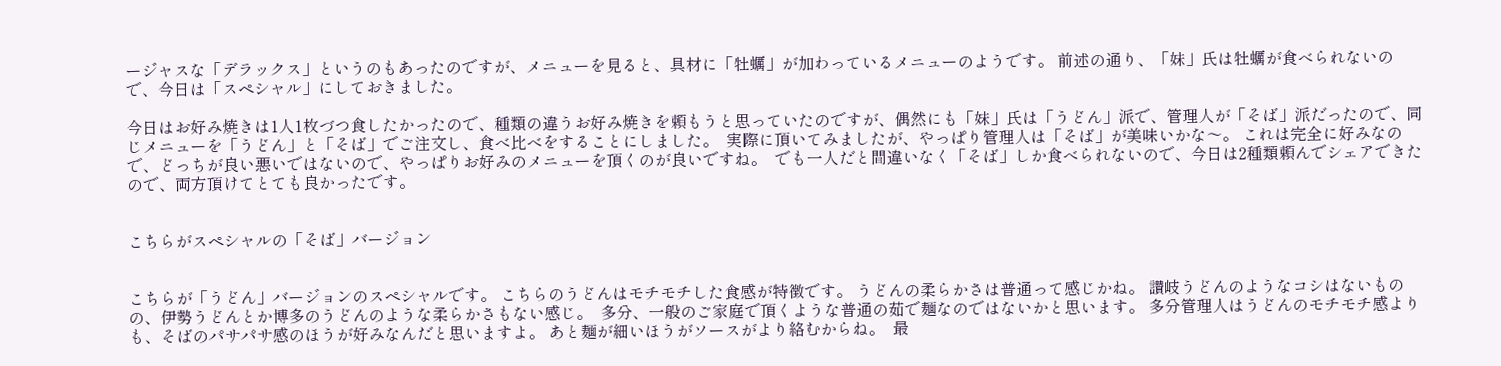ージャスな「デラックス」というのもあったのですが、メニューを見ると、具材に「牡蠣」が加わっているメニューのようです。 前述の通り、「妹」氏は牡蠣が食べられないので、今日は「スペシャル」にしておきました。

今日はお好み焼きは1人1枚づつ食したかったので、種類の違うお好み焼きを頼もうと思っていたのですが、偶然にも「妹」氏は「うどん」派で、管理人が「そば」派だったので、同じメニューを「うどん」と「そば」でご注文し、食べ比べをすることにしました。  実際に頂いてみましたが、やっぱり管理人は「そば」が美味いかな〜。 これは完全に好みなので、どっちが良い悪いではないので、やっぱりお好みのメニューを頂くのが良いですね。  でも一人だと間違いなく「そば」しか食べられないので、今日は2種類頼んでシェアできたので、両方頂けてとても良かったです。


こちらがスペシャルの「そば」バージョン


こちらが「うどん」バージョンのスペシャルです。 こちらのうどんはモチモチした食感が特徴です。 うどんの柔らかさは普通って感じかね。 讃岐うどんのようなコシはないものの、伊勢うどんとか博多のうどんのような柔らかさもない感じ。  多分、一般のご家庭で頂くような普通の茹で麺なのではないかと思います。 多分管理人はうどんのモチモチ感よりも、そばのパサパサ感のほうが好みなんだと思いますよ。 あと麺が細いほうがソースがより絡むからね。  最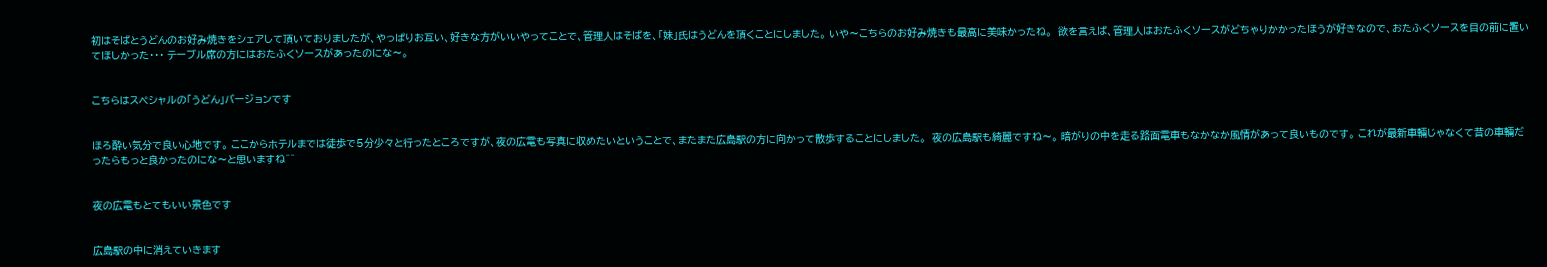初はそばとうどんのお好み焼きをシェアして頂いておりましたが、やっぱりお互い、好きな方がいいやってことで、管理人はそばを、「妹」氏はうどんを頂くことにしました。 いや〜こちらのお好み焼きも最高に美味かったね。  欲を言えば、管理人はおたふくソースがどちゃりかかったほうが好きなので、おたふくソースを目の前に置いてほしかった・・・ テーブル席の方にはおたふくソースがあったのにな〜。


こちらはスペシャルの「うどん」バージョンです


ほろ酔い気分で良い心地です。 ここからホテルまでは徒歩で5分少々と行ったところですが、夜の広電も写真に収めたいということで、またまた広島駅の方に向かって散歩することにしました。  夜の広島駅も綺麗ですね〜。 暗がりの中を走る路面電車もなかなか風情があって良いものです。 これが最新車輛じゃなくて昔の車輛だったらもっと良かったのにな〜と思いますね^^


夜の広電もとてもいい景色です


広島駅の中に消えていきます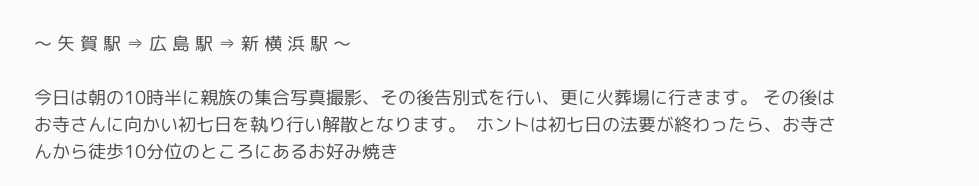〜 矢 賀 駅 ⇒ 広 島 駅 ⇒ 新 横 浜 駅 〜

今日は朝の10時半に親族の集合写真撮影、その後告別式を行い、更に火葬場に行きます。 その後はお寺さんに向かい初七日を執り行い解散となります。  ホントは初七日の法要が終わったら、お寺さんから徒歩10分位のところにあるお好み焼き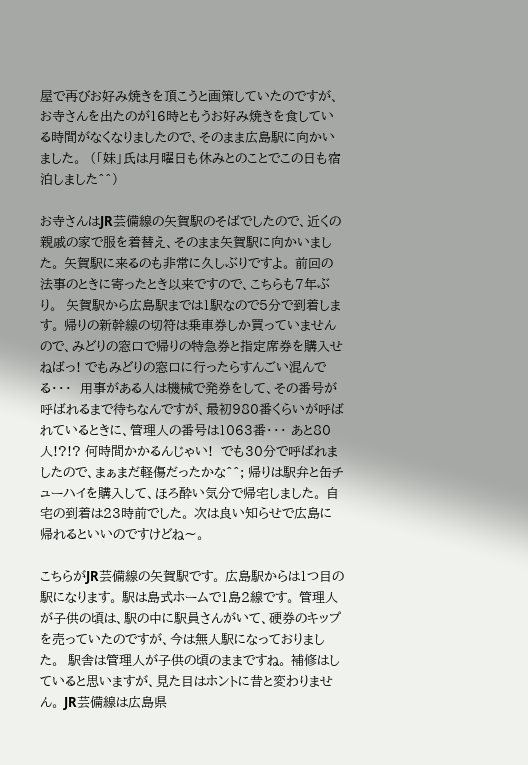屋で再びお好み焼きを頂こうと画策していたのですが、お寺さんを出たのが16時ともうお好み焼きを食している時間がなくなりましたので、そのまま広島駅に向かいました。  (「妹」氏は月曜日も休みとのことでこの日も宿泊しました^^)

お寺さんはJR芸備線の矢賀駅のそばでしたので、近くの親戚の家で服を着替え、そのまま矢賀駅に向かいました。 矢賀駅に来るのも非常に久しぶりですよ。 前回の法事のときに寄ったとき以来ですので、こちらも7年ぶり。  矢賀駅から広島駅までは1駅なので5分で到着します。 帰りの新幹線の切符は乗車券しか買っていませんので、みどりの窓口で帰りの特急券と指定席券を購入せねばっ! でもみどりの窓口に行ったらすんごい混んでる・・・  用事がある人は機械で発券をして、その番号が呼ばれるまで待ちなんですが、最初980番くらいが呼ばれているときに、管理人の番号は1063番・・・ あと80人!?!? 何時間かかるんじゃい!  でも30分で呼ばれましたので、まぁまだ軽傷だったかな^^; 帰りは駅弁と缶チューハイを購入して、ほろ酔い気分で帰宅しました。 自宅の到着は23時前でした。 次は良い知らせで広島に帰れるといいのですけどね〜。

こちらがJR芸備線の矢賀駅です。 広島駅からは1つ目の駅になります。 駅は島式ホームで1島2線です。 管理人が子供の頃は、駅の中に駅員さんがいて、硬券のキップを売っていたのですが、今は無人駅になっておりました。  駅舎は管理人が子供の頃のままですね。 補修はしていると思いますが、見た目はホントに昔と変わりません。 JR芸備線は広島県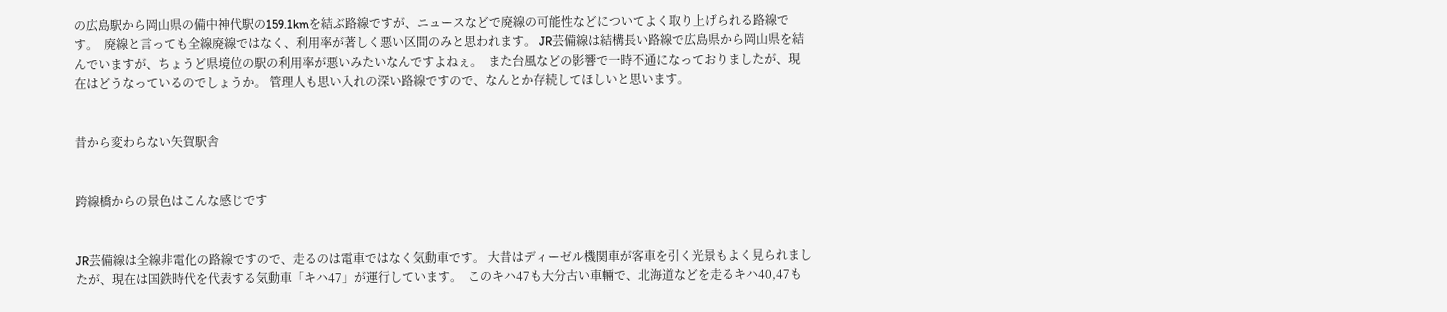の広島駅から岡山県の備中神代駅の159.1kmを結ぶ路線ですが、ニュースなどで廃線の可能性などについてよく取り上げられる路線です。  廃線と言っても全線廃線ではなく、利用率が著しく悪い区間のみと思われます。 JR芸備線は結構長い路線で広島県から岡山県を結んでいますが、ちょうど県境位の駅の利用率が悪いみたいなんですよねぇ。  また台風などの影響で一時不通になっておりましたが、現在はどうなっているのでしょうか。 管理人も思い入れの深い路線ですので、なんとか存続してほしいと思います。


昔から変わらない矢賀駅舎


跨線橋からの景色はこんな感じです


JR芸備線は全線非電化の路線ですので、走るのは電車ではなく気動車です。 大昔はディーゼル機関車が客車を引く光景もよく見られましたが、現在は国鉄時代を代表する気動車「キハ47」が運行しています。  このキハ47も大分古い車輛で、北海道などを走るキハ40,47も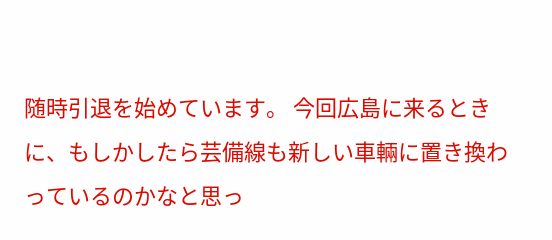随時引退を始めています。 今回広島に来るときに、もしかしたら芸備線も新しい車輛に置き換わっているのかなと思っ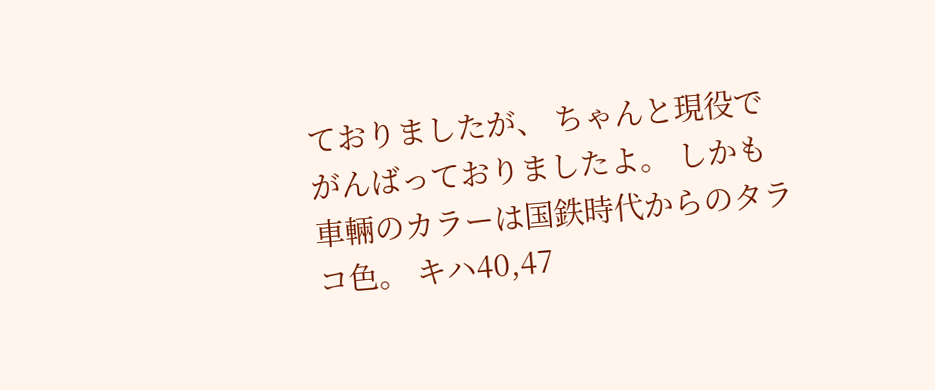ておりましたが、 ちゃんと現役でがんばっておりましたよ。 しかも車輛のカラーは国鉄時代からのタラコ色。 キハ40,47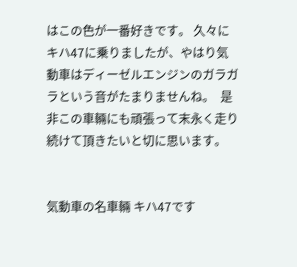はこの色が一番好きです。 久々にキハ47に乗りましたが、やはり気動車はディーゼルエンジンのガラガラという音がたまりませんね。  是非この車輛にも頑張って末永く走り続けて頂きたいと切に思います。


気動車の名車輛 キハ47です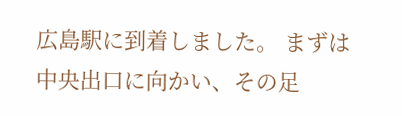広島駅に到着しました。 まずは中央出口に向かい、その足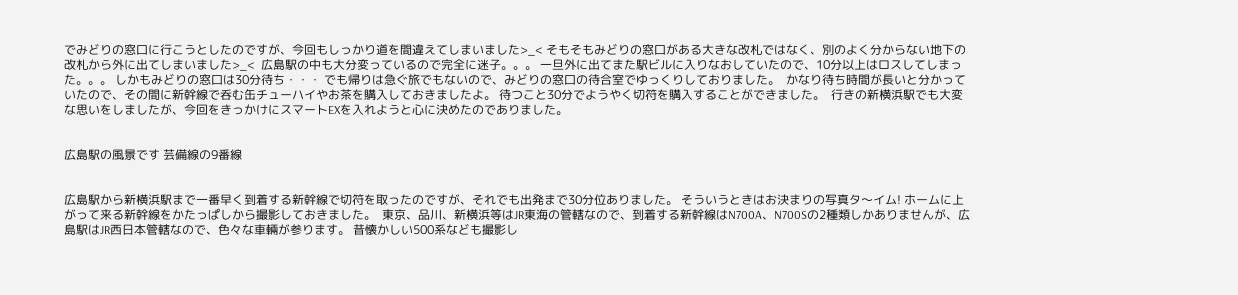でみどりの窓口に行こうとしたのですが、今回もしっかり道を間違えてしまいました>_< そもそもみどりの窓口がある大きな改札ではなく、別のよく分からない地下の改札から外に出てしまいました>_<  広島駅の中も大分変っているので完全に迷子。。。 一旦外に出てまた駅ビルに入りなおしていたので、10分以上はロスしてしまった。。。 しかもみどりの窓口は30分待ち・・・ でも帰りは急ぐ旅でもないので、みどりの窓口の待合室でゆっくりしておりました。  かなり待ち時間が長いと分かっていたので、その間に新幹線で呑む缶チューハイやお茶を購入しておきましたよ。 待つこと30分でようやく切符を購入することができました。  行きの新横浜駅でも大変な思いをしましたが、今回をきっかけにスマートEXを入れようと心に決めたのでありました。


広島駅の風景です 芸備線の9番線


広島駅から新横浜駅まで一番早く到着する新幹線で切符を取ったのですが、それでも出発まで30分位ありました。 そういうときはお決まりの写真タ〜イム! ホームに上がって来る新幹線をかたっぱしから撮影しておきました。  東京、品川、新横浜等はJR東海の管轄なので、到着する新幹線はN700A、N700Sの2種類しかありませんが、広島駅はJR西日本管轄なので、色々な車輛が参ります。 昔懐かしい500系なども撮影し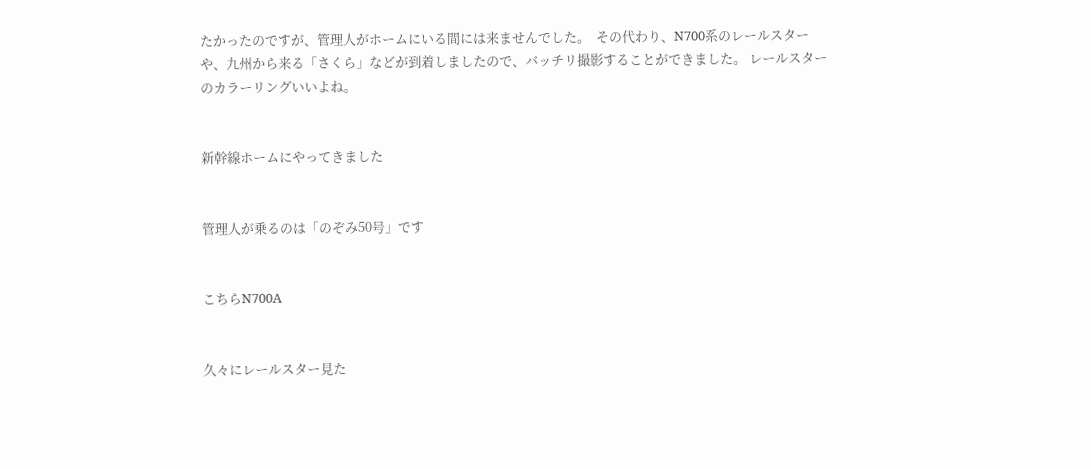たかったのですが、管理人がホームにいる間には来ませんでした。  その代わり、N700系のレールスターや、九州から来る「さくら」などが到着しましたので、バッチリ撮影することができました。 レールスターのカラーリングいいよね。


新幹線ホームにやってきました


管理人が乗るのは「のぞみ50号」です


こちらN700A


久々にレールスター見た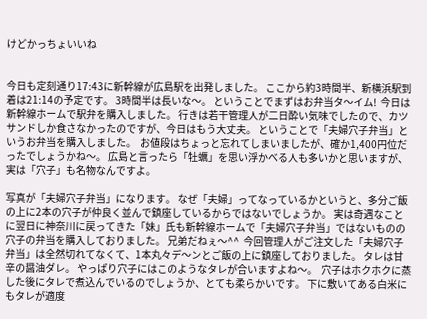けどかっちょいいね


今日も定刻通り17:43に新幹線が広島駅を出発しました。 ここから約3時間半、新横浜駅到着は21:14の予定です。 3時間半は長いな〜。 ということでまずはお弁当タ〜イム!  今日は新幹線ホームで駅弁を購入しました。 行きは若干管理人が二日酔い気味でしたので、カツサンドしか食さなかったのですが、今日はもう大丈夫。 ということで「夫婦穴子弁当」というお弁当を購入しました。  お値段はちょっと忘れてしまいましたが、確か1,400円位だったでしょうかね〜。 広島と言ったら「牡蠣」を思い浮かべる人も多いかと思いますが、実は「穴子」も名物なんですよ。

写真が「夫婦穴子弁当」になります。 なぜ「夫婦」ってなっているかというと、多分ご飯の上に2本の穴子が仲良く並んで鎮座しているからではないでしょうか。 実は奇遇なことに翌日に神奈川に戻ってきた「妹」氏も新幹線ホームで「夫婦穴子弁当」ではないものの穴子の弁当を購入しておりました。 兄弟だねぇ〜^^  今回管理人がご注文した「夫婦穴子弁当」は全然切れてなくて、1本丸々デ〜ンとご飯の上に鎮座しておりました。 タレは甘辛の醤油ダレ。 やっぱり穴子にはこのようなタレが合いますよね〜。  穴子はホクホクに蒸した後にタレで煮込んでいるのでしょうか、とても柔らかいです。 下に敷いてある白米にもタレが適度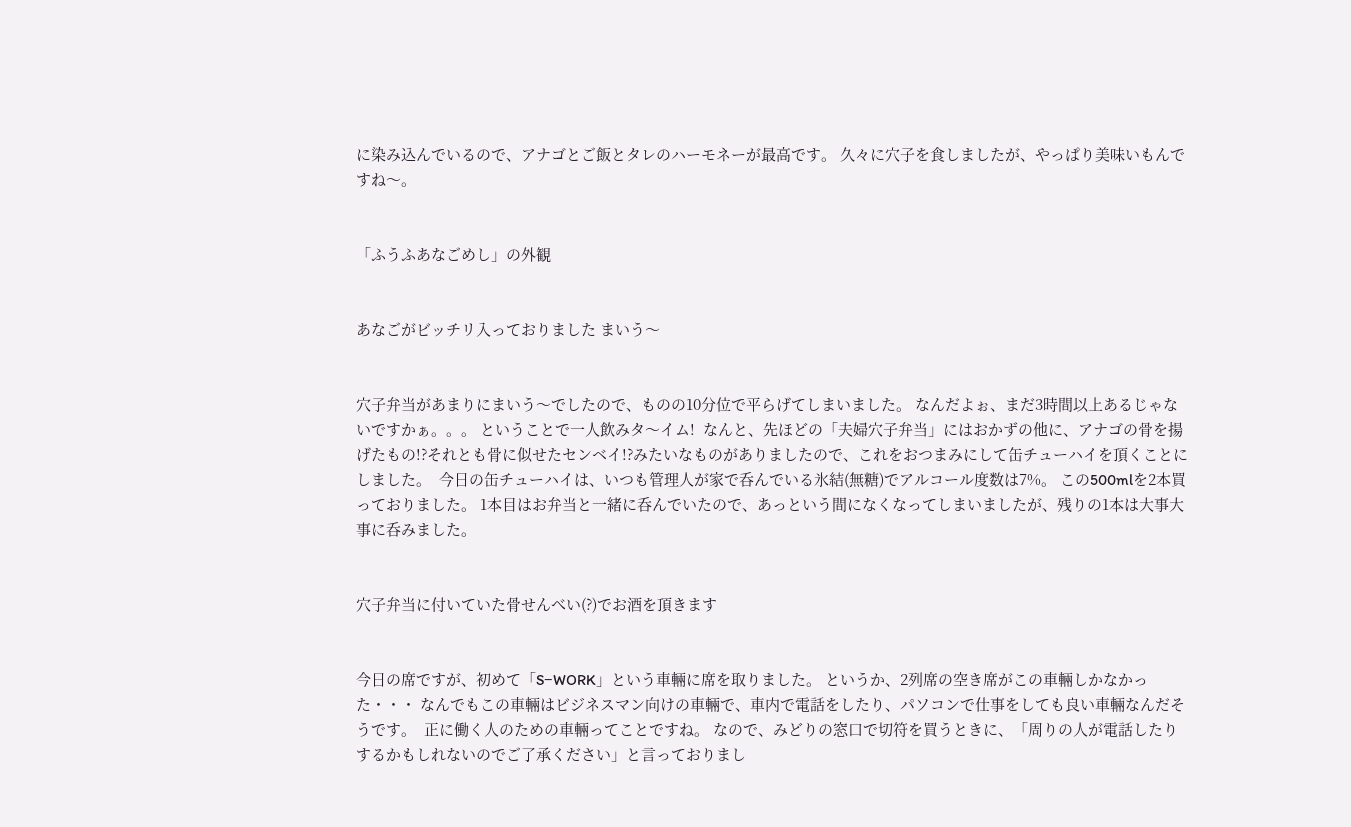に染み込んでいるので、アナゴとご飯とタレのハーモネーが最高です。 久々に穴子を食しましたが、やっぱり美味いもんですね〜。


「ふうふあなごめし」の外観


あなごがビッチリ入っておりました まいう〜


穴子弁当があまりにまいう〜でしたので、ものの10分位で平らげてしまいました。 なんだよぉ、まだ3時間以上あるじゃないですかぁ。。。 ということで一人飲みタ〜イム!  なんと、先ほどの「夫婦穴子弁当」にはおかずの他に、アナゴの骨を揚げたもの!?それとも骨に似せたセンベイ!?みたいなものがありましたので、これをおつまみにして缶チューハイを頂くことにしました。  今日の缶チューハイは、いつも管理人が家で呑んでいる氷結(無糖)でアルコール度数は7%。 この500mlを2本買っておりました。 1本目はお弁当と一緒に呑んでいたので、あっという間になくなってしまいましたが、残りの1本は大事大事に呑みました。


穴子弁当に付いていた骨せんべい(?)でお酒を頂きます


今日の席ですが、初めて「S−WORK」という車輛に席を取りました。 というか、2列席の空き席がこの車輛しかなかった・・・ なんでもこの車輛はビジネスマン向けの車輛で、車内で電話をしたり、パソコンで仕事をしても良い車輛なんだそうです。  正に働く人のための車輛ってことですね。 なので、みどりの窓口で切符を買うときに、「周りの人が電話したりするかもしれないのでご了承ください」と言っておりまし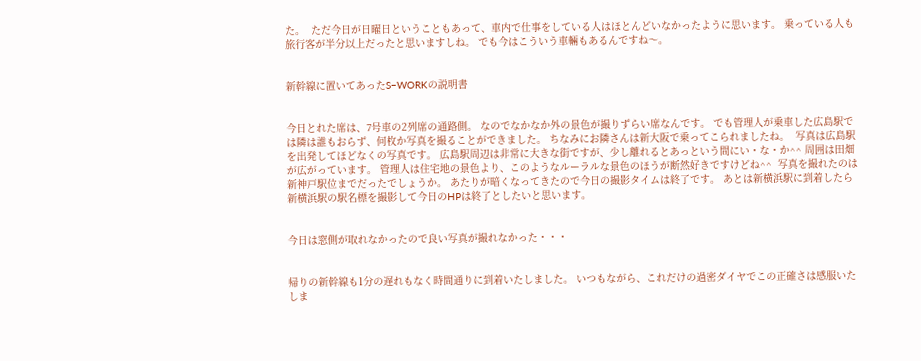た。  ただ今日が日曜日ということもあって、車内で仕事をしている人はほとんどいなかったように思います。 乗っている人も旅行客が半分以上だったと思いますしね。 でも今はこういう車輛もあるんですね〜。


新幹線に置いてあったS−WORKの説明書


今日とれた席は、7号車の2列席の通路側。 なのでなかなか外の景色が撮りずらい席なんです。 でも管理人が乗車した広島駅では隣は誰もおらず、何枚か写真を撮ることができました。 ちなみにお隣さんは新大阪で乗ってこられましたね。  写真は広島駅を出発してほどなくの写真です。 広島駅周辺は非常に大きな街ですが、少し離れるとあっという間にい・な・か^^ 周囲は田畑が広がっています。 管理人は住宅地の景色より、このようなルーラルな景色のほうが断然好きですけどね^^  写真を撮れたのは新神戸駅位までだったでしょうか。 あたりが暗くなってきたので今日の撮影タイムは終了です。 あとは新横浜駅に到着したら新横浜駅の駅名標を撮影して今日のHPは終了としたいと思います。


今日は窓側が取れなかったので良い写真が撮れなかった・・・


帰りの新幹線も1分の遅れもなく時間通りに到着いたしました。 いつもながら、これだけの過密ダイヤでこの正確さは感服いたしま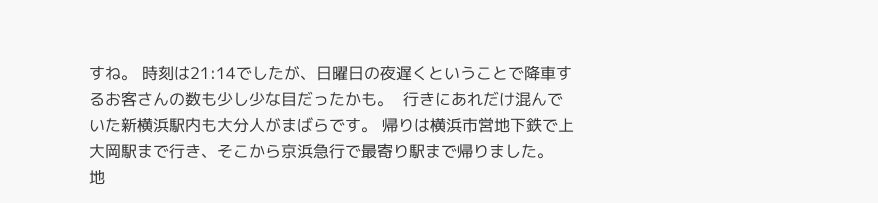すね。 時刻は21:14でしたが、日曜日の夜遅くということで降車するお客さんの数も少し少な目だったかも。  行きにあれだけ混んでいた新横浜駅内も大分人がまばらです。 帰りは横浜市営地下鉄で上大岡駅まで行き、そこから京浜急行で最寄り駅まで帰りました。  地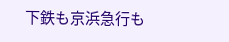下鉄も京浜急行も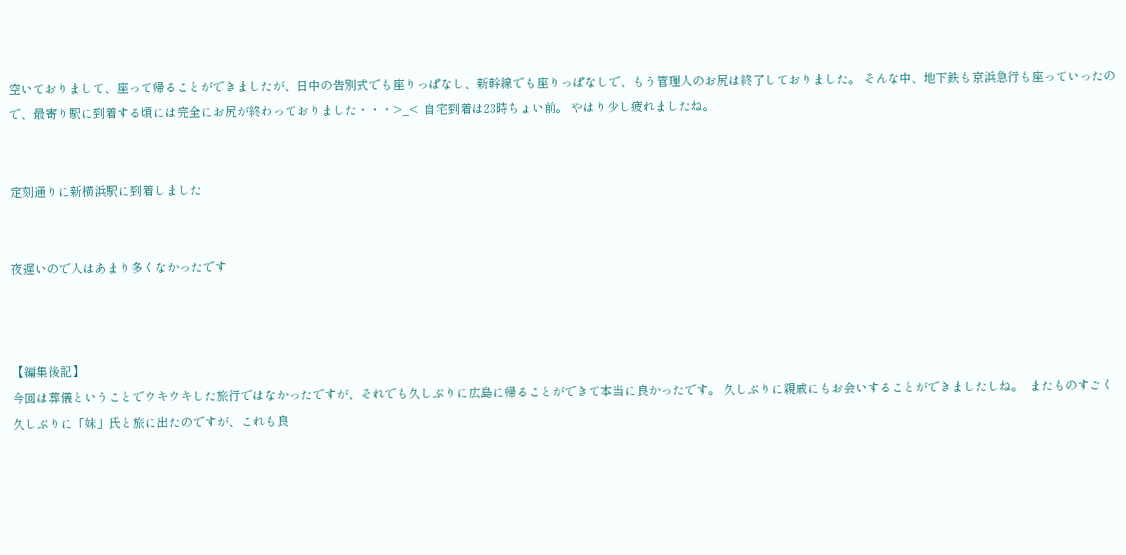空いておりまして、座って帰ることができましたが、日中の告別式でも座りっぱなし、新幹線でも座りっぱなしで、もう管理人のお尻は終了しておりました。 そんな中、地下鉄も京浜急行も座っていったので、最寄り駅に到着する頃には完全にお尻が終わっておりました・・・>_<  自宅到着は23時ちょい前。 やはり少し疲れましたね。


定刻通りに新横浜駅に到着しました


夜遅いので人はあまり多くなかったです



【編集後記】
今回は葬儀ということでウキウキした旅行ではなかったですが、それでも久しぶりに広島に帰ることができて本当に良かったです。 久しぶりに親戚にもお会いすることができましたしね。  またものすごく久しぶりに「妹」氏と旅に出たのですが、これも良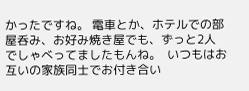かったですね。 電車とか、ホテルでの部屋呑み、お好み焼き屋でも、ずっと2人でしゃべってましたもんね。  いつもはお互いの家族同士でお付き合い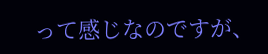って感じなのですが、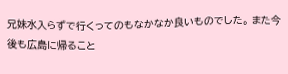兄妹水入らずで行くってのもなかなか良いものでした。 また今後も広島に帰ること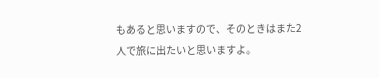もあると思いますので、そのときはまた2人で旅に出たいと思いますよ。